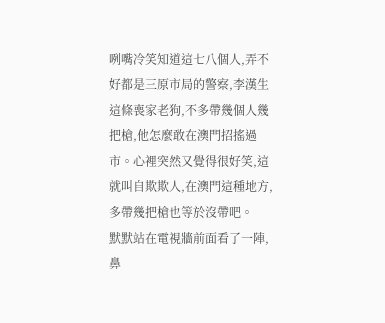咧嘴冷笑知道這七八個人,弄不好都是三原市局的警察,李漢生這條喪家老狗,不多帶幾個人幾把槍,他怎麼敢在澳門招搖過市。心裡突然又覺得很好笑,這就叫自欺欺人,在澳門這種地方,多帶幾把槍也等於沒帶吧。
默默站在電視牆前面看了一陣,鼻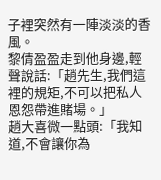子裡突然有一陣淡淡的香風。
黎倩盈盈走到他身邊,輕聲說話:「趙先生,我們這裡的規矩,不可以把私人恩怨帶進賭場。」
趙大喜微一點頭:「我知道,不會讓你為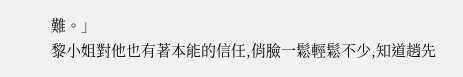難。」
黎小姐對他也有著本能的信任,俏臉一鬆輕鬆不少,知道趙先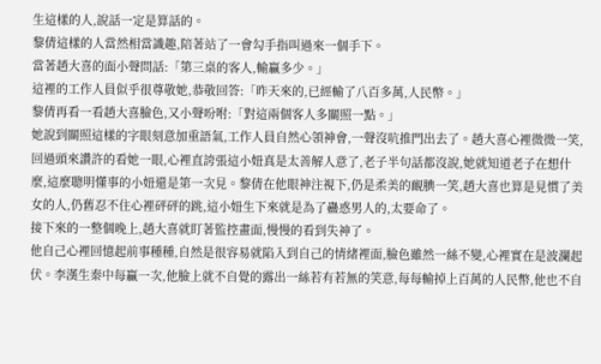生這樣的人,說話一定是算話的。
黎倩這樣的人當然相當識趣,陪著站了一會勾手指叫過來一個手下。
當著趙大喜的面小聲問話:「第三桌的客人,輸贏多少。」
這裡的工作人員似乎很尊敬她,恭敬回答:「昨天來的,已經輸了八百多萬,人民幣。」
黎倩再看一看趙大喜臉色,又小聲吩咐:「對這兩個客人多關照一點。」
她說到關照這樣的字眼刻意加重語氣,工作人員自然心領神會,一聲沒吭推門出去了。趙大喜心裡微微一笑,回過頭來讚許的看她一眼,心裡直誇張這小妞真是太善解人意了,老子半句話都沒說,她就知道老子在想什麼,這麼聰明懂事的小妞還是第一次見。黎倩在他眼神注視下,仍是柔美的靦腆一笑,趙大喜也算是見慣了美女的人,仍舊忍不住心裡砰砰的跳,這小妞生下來就是為了蠱惑男人的,太要命了。
接下來的一整個晚上,趙大喜就盯著監控畫面,慢慢的看到失神了。
他自己心裡回憶起前事種種,自然是很容易就陷入到自己的情緒裡面,臉色雖然一絲不變,心裡實在是波瀾起伏。李漢生秦中每贏一次,他臉上就不自覺的露出一絲若有若無的笑意,每每輸掉上百萬的人民幣,他也不自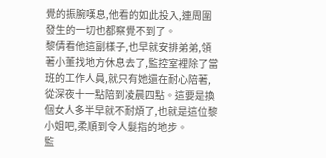覺的振腕嘆息,他看的如此投入,連周圍發生的一切也都察覺不到了。
黎倩看他這副樣子,也早就安排弟弟,領著小董找地方休息去了,監控室裡除了當班的工作人員,就只有她還在耐心陪著,從深夜十一點陪到凌晨四點。這要是換個女人多半早就不耐煩了,也就是這位黎小姐吧,柔順到令人髮指的地步。
監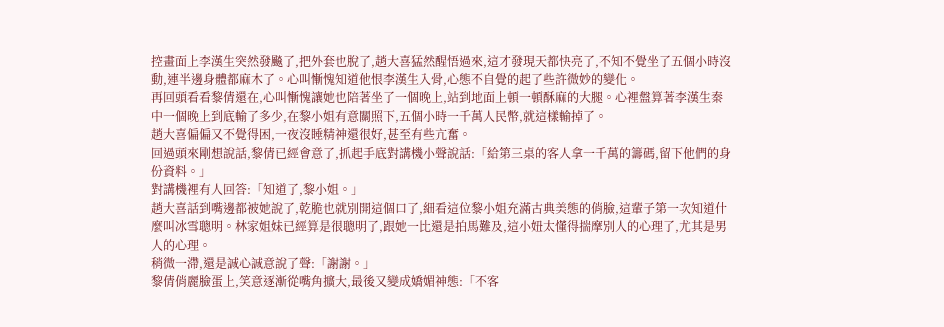控畫面上李漢生突然發飈了,把外套也脫了,趙大喜猛然醒悟過來,這才發現天都快亮了,不知不覺坐了五個小時沒動,連半邊身體都麻木了。心叫慚愧知道他恨李漢生入骨,心態不自覺的起了些許微妙的變化。
再回頭看看黎倩還在,心叫慚愧讓她也陪著坐了一個晚上,站到地面上頓一頓酥麻的大腿。心裡盤算著李漢生秦中一個晚上到底輸了多少,在黎小姐有意關照下,五個小時一千萬人民幣,就這樣輸掉了。
趙大喜偏偏又不覺得困,一夜沒睡精神還很好,甚至有些亢奮。
回過頭來剛想說話,黎倩已經會意了,抓起手底對講機小聲說話:「給第三桌的客人拿一千萬的籌碼,留下他們的身份資料。」
對講機裡有人回答:「知道了,黎小姐。」
趙大喜話到嘴邊都被她說了,乾脆也就別開這個口了,細看這位黎小姐充滿古典美態的俏臉,這輩子第一次知道什麼叫冰雪聰明。林家姐妹已經算是很聰明了,跟她一比還是拍馬難及,這小妞太懂得揣摩別人的心理了,尤其是男人的心理。
稍微一滯,還是誠心誠意說了聲:「謝謝。」
黎倩俏麗臉蛋上,笑意逐漸從嘴角擴大,最後又變成嬌媚神態:「不客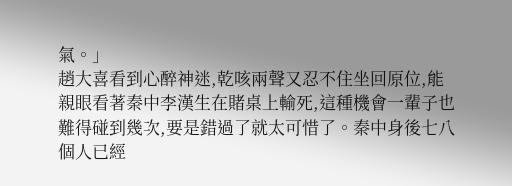氣。」
趙大喜看到心醉神迷,乾咳兩聲又忍不住坐回原位,能親眼看著秦中李漢生在賭桌上輸死,這種機會一輩子也難得碰到幾次,要是錯過了就太可惜了。秦中身後七八個人已經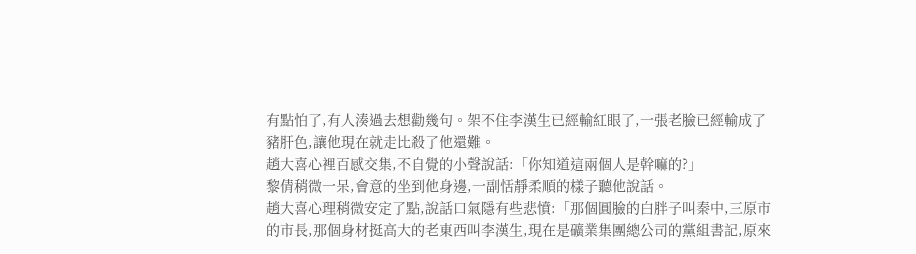有點怕了,有人湊過去想勸幾句。架不住李漢生已經輸紅眼了,一張老臉已經輸成了豬肝色,讓他現在就走比殺了他還難。
趙大喜心裡百感交集,不自覺的小聲說話:「你知道這兩個人是幹嘛的?」
黎倩稍微一呆,會意的坐到他身邊,一副恬靜柔順的樣子聽他說話。
趙大喜心理稍微安定了點,說話口氣隱有些悲憤:「那個圓臉的白胖子叫秦中,三原市的市長,那個身材挺高大的老東西叫李漢生,現在是礦業集團總公司的黨組書記,原來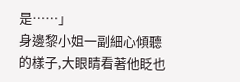是……」
身邊黎小姐一副細心傾聽的樣子,大眼睛看著他眨也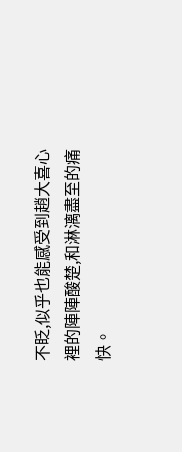不眨,似乎也能感受到趙大喜心裡的陣陣酸楚,和淋漓盡至的痛快。